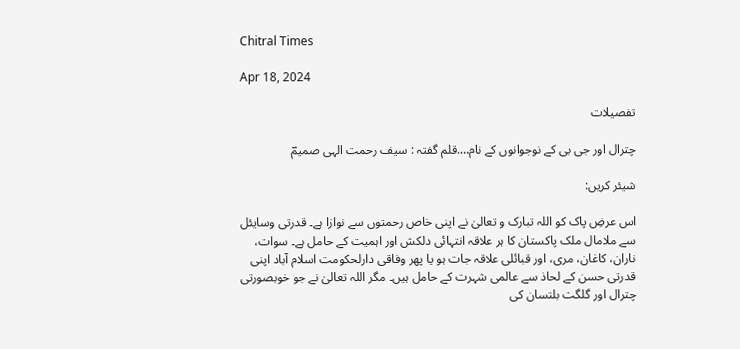Chitral Times

Apr 18, 2024

تفصيلات

چترال اور جی بی کے نوجوانوں کے نام….قلم گفتہ : سیف رحمت الہی صمیمؔ

شیئر کریں:

اس عرضِ پاک کو اللہ تبارک و تعالیٰ نے اپنی خاص رحمتوں سے نوازا ہے۔ قدرتی وسایئل سے ملامال ملک پاکستان کا ہر علاقہ انتہائی دلکش اور اہمیت کے حامل ہے۔ سوات، ناران، کاغان، مری، اور قبائلی علاقہ جات ہو یا پھر وفاقی دارلحکومت اسلام آباد اپنی قدرتی حسن کے لحاذ سے عالمی شہرت کے حامل ہیں۔ مگر اللہ تعالیٰ نے جو خوبصورتی چترال اور گلگت بلتسان کی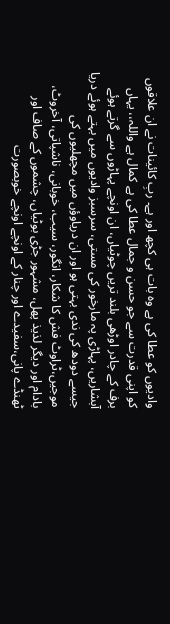وادیوں کو عطا کی ہے وہ بات ہی کچھ اور ہے۔ ربِ کائینات نے ان علاقوں کو اپنی قدرت سے جو حسن و جمال عطا کی ہے کمال ہے واللہ،، یہاں برف کے چادر اوڑھی بلند تریں چوٹیاں، ان اونچے پہاڑوں سے گرتے ہوئے آبشاریں، پہاڑی پہ مارخور کی مستی، سرسبز وادیوں میں بہتے ہوئے دریا جیسے دودھ کی ندی بہتی ہو اور ان دریاوؤں میں مچھلیوں کی موجیں،ٹراوٹ فش کا شکار، انگور، سیب، خوبانی، ناشپاتی، آخروٹ، بادام اور دیگر لذیذ پھل، مشہور جڑی بوٹیاں، چشموں کے صاف اور ٹھنڈے پانی،سفیدے اور چنار کے اونچے اونچے خوبصورت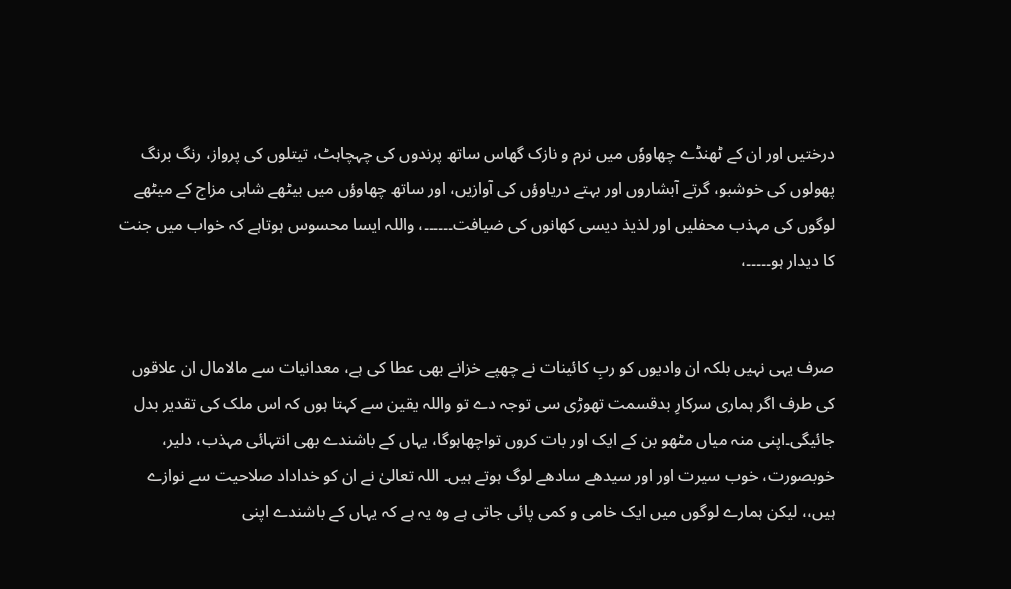درختیں اور ان کے ٹھنڈے چھاووٗں میں نرم و نازک گھاس ساتھ پرندوں کی چہچاہٹ، تیتلوں کی پرواز، رنگ برنگ پھولوں کی خوشبو، گرتے آبشاروں اور بہتے دریاوؤں کی آوازیں، اور ساتھ چھاوؤں میں بیٹھے شاہی مزاج کے میٹھے لوگوں کی مہذب محفلیں اور لذیذ دیسی کھانوں کی ضیافت۔۔۔۔۔۔، واللہ ایسا محسوس ہوتاہے کہ خواب میں جنت کا دیدار ہو۔۔۔۔۔،


صرف یہی نہیں بلکہ ان وادیوں کو ربِ کائینات نے چھپے خزانے بھی عطا کی ہے، معدانیات سے مالامال ان علاقوں کی طرف اگر ہماری سرکارِ بدقسمت تھوڑی سی توجہ دے تو واللہ یقین سے کہتا ہوں کہ اس ملک کی تقدیر بدل جائیگی۔اپنی منہ میاں مٹھو بن کے ایک اور بات کروں تواچھاہوگا، یہاں کے باشندے بھی انتہائی مہذب، دلیر، خوبصورت، خوب سیرت اور اور سیدھے سادھے لوگ ہوتے ہیں۔ اللہ تعالیٰ نے ان کو خداداد صلاحیت سے نوازے ہیں،، لیکن ہمارے لوگوں میں ایک خامی و کمی پائی جاتی ہے وہ یہ ہے کہ یہاں کے باشندے اپنی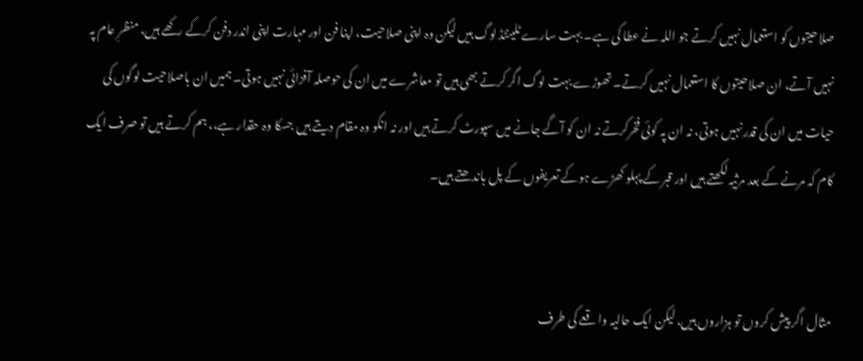صلاحیتوں کو استعمال نہیں کرتے جو اللہ نے عطا کی ہے۔ بہت سارے ٹلینٹڈ لوگ ہیں لیکن وہ اپنی صلاحیت، اپنا فن اور مہارت اپنی اندر دفن کرکے رکھے ہیں، منظرِ عام پہ نہیں آتے، ان صلاحیتوں کا استعمال نہیں کرتے۔ تھوڑے بہت لوگ اگر کرتے بھی ہیں تو معاشرے میں ان کی حوصلہ آفزائی نہیں ہوتی۔ ہمیں ان باصلاحیت لوگوں کی حیات میں ان کی قدر نہیں ہوتی، نہ ان پہ کوئی فخرکرتے نہ ان کو آگے جانے میں سپورٹ کرتے ہیں اور نہ انکو وہ مقام دیتے ہیں جسکا وہ حقدار ہے،، ہم کرتے ہیں تو صرف ایک کام کہ مرنے کے بعد مرثیہ لکھتے ہیں اور قبر کے پہلو کھڑے ہوکے تعریفوں کے پل باندھتے ہیں۔


مثال اگر پیش کروں تو ہزاروں ہیں، لیکن ایک حالیہ واقعے کی طرف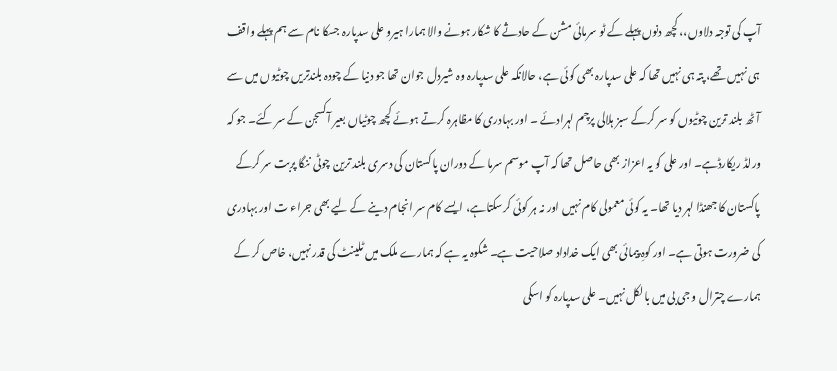آپ کی توجہ دلاوں،، کچھ دنوں پہلے کے ٹو سرمائی مشن کے حادثے کا شکار ہونے والا ہمارا ہیرو علی سدپارہ جسکا نام سے ہم پہلے واقف ہی نہیں تھے، پتہ ہی نہیں تھا کہ علی سدپارہ بھی کوئی ہے، حالانکہ علی سدپارہ وہ شیردل جوان تھا جو دنیا کے چودہ بلندتریں چوٹیوں میں سے آٹھ بلند ترین چوٹیوں کو سر کرکے سبز ہلالی پرچم لہرادئے ۔ اور بہادری کا مظاہرہ کرتے ہوئے کچھ چوٹیاں بعیر آکسجن کے سر کئے۔ جو کہ ورلڈ ریکارڈہے۔ اور علی کو یہ اعزاز بھی حاصل تھا کہ آپ موسم سرما کے دوران پاکستان کی دسری بلند ترین چوٹی ننگا پربت سر کرکے پاکستان کا جھنڈا لہر دیا تھا۔ یہ کوئی معمولی کام نہیں اور نہ ہر کوئی کرسکتاہے، ایسے کام سر انجام دینے کے لیے بھی جراء ت اور بہادری کی ضرورت ہوتی ہے۔ اور کوہِ پیمائی بھی ایک خداداد صلاحیت ہے۔ شکوہ یہ ہے کہ ہمارے ملک میں ٹلینٹ کی قدر نہیں، خاص کر کے ہمارے چترال و جی بی میں بالکل نہیں۔ علی سدپارہ کو اسکی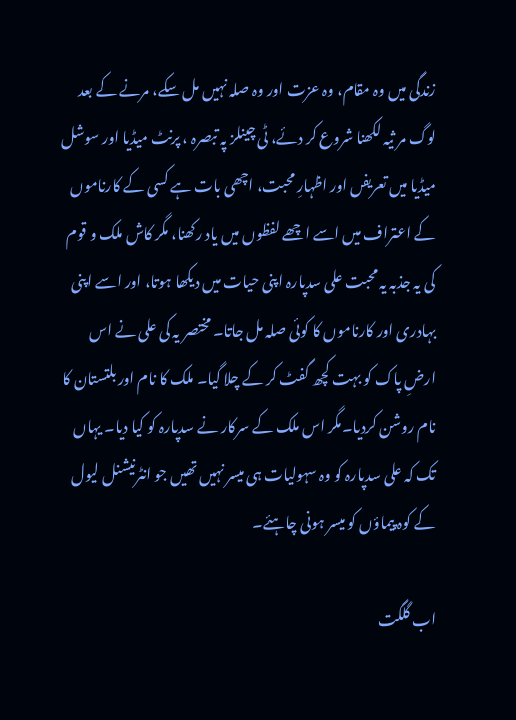زندگی میں وہ مقام، وہ عزت اور وہ صلہ نہیں مل سکے، مرنے کے بعد لوگ مر ثیہ لکھنا شروع کر دئے، ٹی چینلز پہ تبصرہ ، پرنٹ میڈیا اور سوشل میڈیا میں تعریفں اور اظہارِ محبت، اچھی بات ہے کسی کے کارناموں کے اعتراف میں اسے اچھے لفظوں میں یاد رکھنا، مگر کاش ملک و قوم کی یہ جذبہ یہ محبت علی سدپارہ اپنی حیات میں دیکھا ہوتا، اور اسے اپنی بہادری اور کارناموں کا کوئی صلہ مل جاتا۔ مختصر یہ کی علی نے اس ارضِ پاک کو بہت کچھ گفٹ کر کے چلا گیا۔ ملک کا نام اور بلتستان کا نام روشن کردیا۔مگر اس ملک کے سرکار نے سدپارہ کو کیا دیا۔ یہاں تک کہ علی سدپارہ کو وہ سہولیات ہی میسر نہیں تھیں جو انٹرنیشنل لیول کے کوہ پیماؤں کو میسر ہونی چاہئے۔

اب گلگت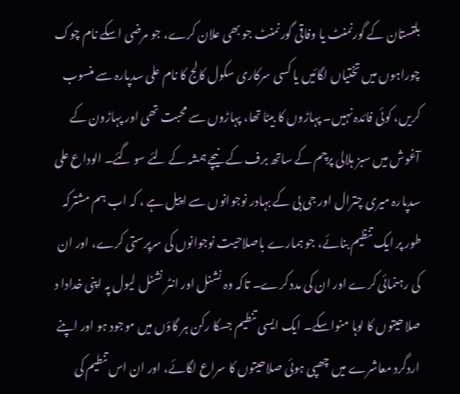بلتستان کے گورنمنٹ یا وفاقی گورنمنٹ جو بھی علان کرے، جو مرضی اسکے نام چوک چوراہوں میں تختیاں لگائیں یا کسی سرکاری سکول کالج کا نام علی سدپارہ سے منسوب کریں، کوئی فائدہ نہیں۔ پہاڑوں کا بیٹا تھا، پہاڑوں سے محبت تھی اور پہاڑون کے آغوش میں سبز ہلالی پرچم کے ساتھ برف کے نیچے ہمشہ کے لئے سو گئے۔ الوداع علی سدپارہ میری چترال اور جی بی کے بہادر نوجوانوں سے اپیل ہے ، کہ اب ہم مشترکہ طور پر ایک تنظیم بنائے، جو ہمارے باصلاحیت نوجوانوں کی سرپرستی کرے، اور ان کی رہنمائی کرے اور ان کی مدد کرے۔ تاکہ وہ نشنل اور انٹر نشنل لیول پہ اپنی خدادا د صلاحیتوں کا لوہا منواسکے۔ ایک ایسی تنطیم جسکا رکن ہر گاؤں میں موجود ہو اور اپنے اردگرد معاشرے میں چھپی ہوئی صلاحیتوں کا سراع لگائے، اور ان اس تنطیم کی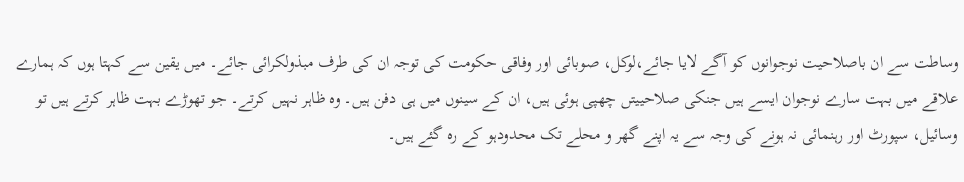وساطت سے ان باصلاحیت نوجوانوں کو آگے لایا جائے،لوکل، صوبائی اور وفاقی حکومت کی توجہ ان کی طرف مبذولکرائی جائے۔ میں یقین سے کہتا ہوں کہ ہمارے علاقے میں بہت سارے نوجوان ایسے ہیں جنکی صلاحییتں چھپی ہوئی ہیں، ان کے سینوں میں ہی دفن ہیں۔ وہ ظاہر نہیں کرتے۔ جو تھوڑے بہت ظاہر کرتے ہیں تو وسائیل، سپورٹ اور رہنمائی نہ ہونے کی وجہ سے یہ اپنے گھر و محلے تک محدودہو کے رہ گئے ہیں۔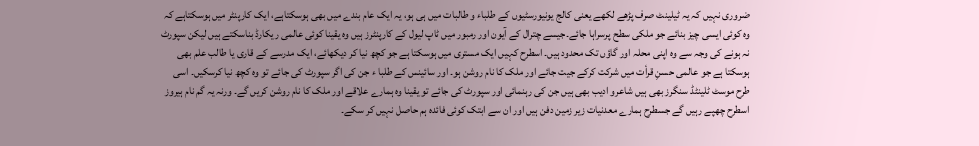ضروری نہیں کہ یہ ٹیلینٹ صرف پڑھے لکھے یعنی کالج یونیورسٹیوں کے طلباء و طالبات میں ہی ہو، یہ ایک عام بندے میں بھی ہوسکتاہے، ایک کارپنٹر میں ہوسکتاہے کہ وہ کوئی ایسی چیز بنائے جو ملکی سطح پرسراہا جائے۔جیسے چترال کے آیون اور رمبور میں ٹاپ لیول کے کارپنٹرز ہیں وہ یقینا کوئی عالمی ریکارڈ بناسکتے ہیں لیکن سپورٹ نہ ہونے کی وجہ سے وہ اپنی محلہ اور گاؤں تک محدود ہیں۔ اسطرح کہیں ایک مستری میں ہوسکتا ہے جو کچھ نیا کر دیکھائے، ایک مدرسے کے قاری یا طالب علم بھی ہوسکتا ہے جو عالمی حسنِ قراٗت میں شرکت کرکے جیت جائے اور ملک کا نام روشن ہو۔ اور سائینس کے طلبا ء جن کی اگر سپورٹ کی جائے تو وہ کچھ نیا کرسکیں۔ اسی طرح موسٹ ٹلینٹڈ سنگرز بھی ہیں شاعرو ادیب بھی ہیں جن کی رہنمائی اور سپورٹ کی جائے تو یقینا وہ ہمارے علاقے اور ملک کا نام روشن کریں گے۔ ورنہ یہ گم نام ہیروز اسطرح چھپے رہیں گے جسطرح ہمارے معدنیات زیر زمین دفن ہیں اور ان سے ابتک کوئی فائدہ ہم حاصل نہیں کر سکے۔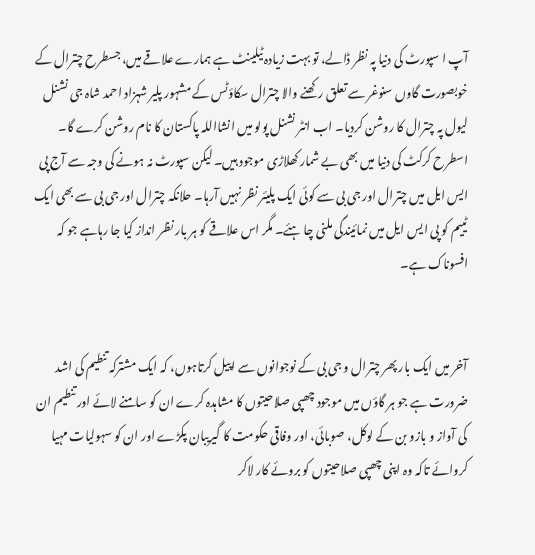آپ ا سپورٹ کی دنیا پہ نظر ڈالے، تو بہت زیادہ ٹیلینٹ ہے ہمارے علاقے میں، جسطرح چترال کے خوبصورت گاوں سنوغر سے تعلق رکھنے والا چترال سکاؤٹس کے مشہور پلیر شہزاد احمد شاہ جی نشنل لیول پہ چترال کا روشن کردیا۔ اب انٹر نشنل پولو میں انشااللہ پاکستان کا نام روشن کرے گا۔ اسطرح کرکٹ کی دنیا میں بھی بے شمار کھلاڑی موجود ہیں۔ لیکن سپورٹ نہ ہونے کی وجہ سے آج پی ایس ایل میں چترال اور جی بی سے کوئی ایک پلیئر نظر نہیں آرہا۔ حلانکہ چترال اور جی بی سے بھی ایک ٹییم کو پی ایس ایل میں نمائیندگی ملنی چا ہئے۔ مگر اس علاقے کو ہر بار نظر انداز کیا جا رہاہے جو کہ افسوناک ہے۔


آخر میں ایک بار پھر چترال و جی بی کے نوجوانوں سے اپیل کرتاہوں، کہ ایک مشترکہ تنطیم کی اشد ضرورت ہے جو ہر گاؤں میں موجود چھپی صلاحیتوں کا مشاہدہ کرے ان کو سامنے لائے اور تنطیم ان کی آواز و بازو بن کے لوکل، صوبائی، اور وفاقی حکومت کا گیریبان پکڑے اور ان کو سہولیات مہیا کروائے تاکہ وہ اپنی چھپی صلاحیتوں کو بروئے کار لاکر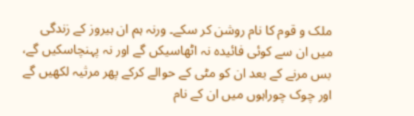ملک و قوم کا نام روشن کر سکے۔ ورنہ ہم ان ہیروز کے زندگی میں ان سے کوئی فائیدہ نہ اٹھاسیکں گے اور نہ پہنچاسکیں گے، بس مرنے کے بعد ان کو مٹی کے حوالے کرکے پھر مرثیہ لکھیں گے اور چوک چوراہوں میں ان کے نام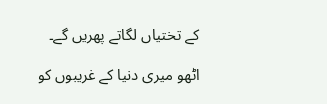کے تختیاں لگاتے پھریں گے۔

اٹھو میری دنیا کے غریبوں کو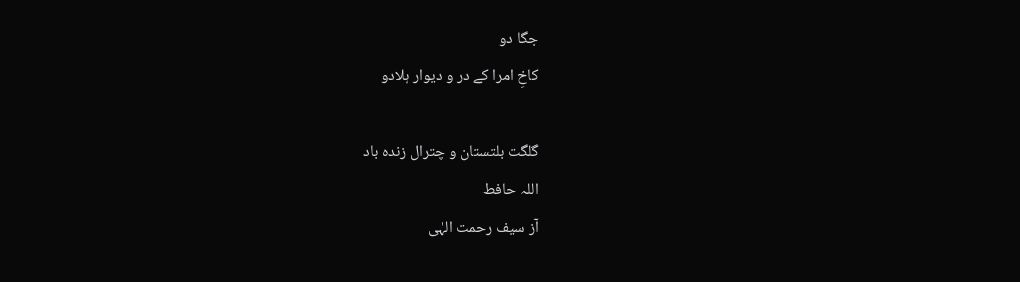جگا دو
کاخِ امرا کے در و دیوار ہلادو

گلگت بلتستان و چترال زندہ باد
اللہ حافط
آز سیف رحمت الہٰی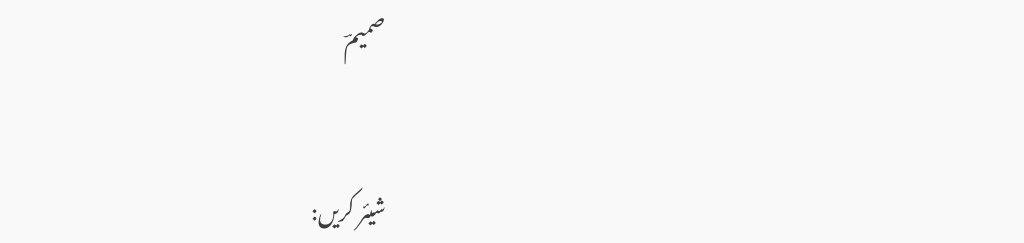صمیمؔ


شیئر کریں: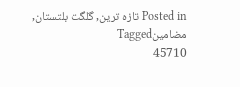Posted in تازہ ترین, گلگت بلتستان, مضامینTagged
45710